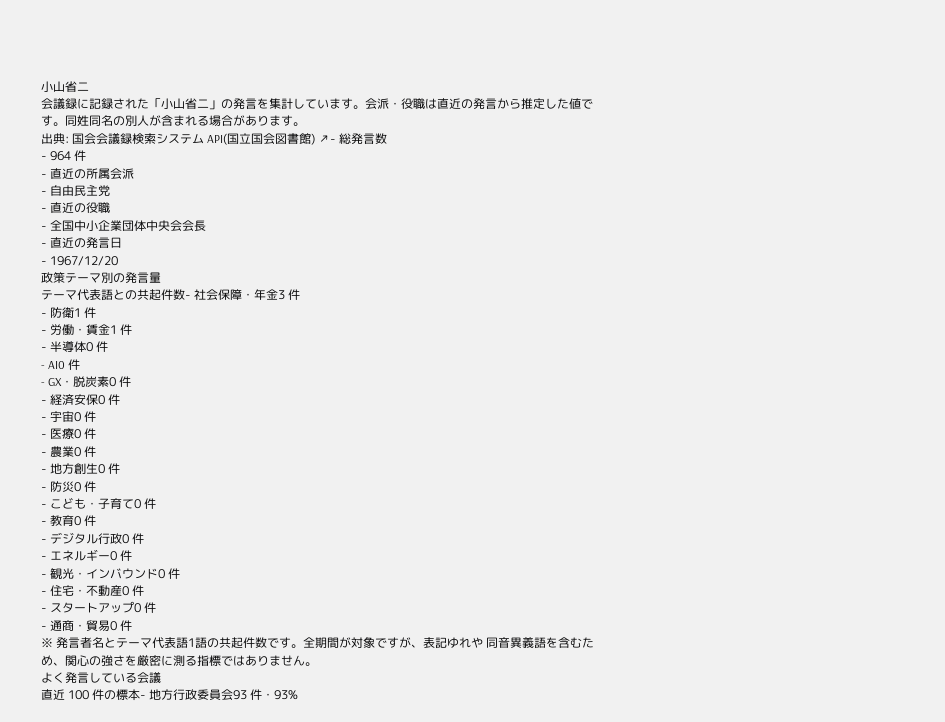小山省二
会議録に記録された「小山省二」の発言を集計しています。会派・役職は直近の発言から推定した値です。同姓同名の別人が含まれる場合があります。
出典: 国会会議録検索システム API(国立国会図書館) ↗- 総発言数
- 964 件
- 直近の所属会派
- 自由民主党
- 直近の役職
- 全国中小企業団体中央会会長
- 直近の発言日
- 1967/12/20
政策テーマ別の発言量
テーマ代表語との共起件数- 社会保障・年金3 件
- 防衛1 件
- 労働・賃金1 件
- 半導体0 件
- AI0 件
- GX・脱炭素0 件
- 経済安保0 件
- 宇宙0 件
- 医療0 件
- 農業0 件
- 地方創生0 件
- 防災0 件
- こども・子育て0 件
- 教育0 件
- デジタル行政0 件
- エネルギー0 件
- 観光・インバウンド0 件
- 住宅・不動産0 件
- スタートアップ0 件
- 通商・貿易0 件
※ 発言者名とテーマ代表語1語の共起件数です。全期間が対象ですが、表記ゆれや 同音異義語を含むため、関心の強さを厳密に測る指標ではありません。
よく発言している会議
直近 100 件の標本- 地方行政委員会93 件・93%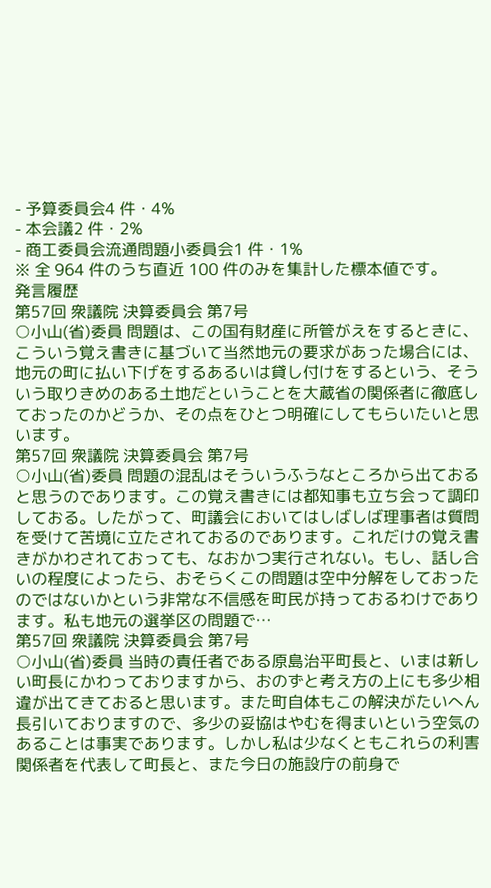- 予算委員会4 件・4%
- 本会議2 件・2%
- 商工委員会流通問題小委員会1 件・1%
※ 全 964 件のうち直近 100 件のみを集計した標本値です。
発言履歴
第57回 衆議院 決算委員会 第7号
○小山(省)委員 問題は、この国有財産に所管がえをするときに、こういう覚え書きに基づいて当然地元の要求があった場合には、地元の町に払い下げをするあるいは貸し付けをするという、そういう取りきめのある土地だということを大蔵省の関係者に徹底しておったのかどうか、その点をひとつ明確にしてもらいたいと思います。
第57回 衆議院 決算委員会 第7号
○小山(省)委員 問題の混乱はそういうふうなところから出ておると思うのであります。この覚え書きには都知事も立ち会って調印しておる。したがって、町議会においてはしばしば理事者は質問を受けて苦境に立たされておるのであります。これだけの覚え書きがかわされておっても、なおかつ実行されない。もし、話し合いの程度によったら、おそらくこの問題は空中分解をしておったのではないかという非常な不信感を町民が持っておるわけであります。私も地元の選挙区の問題で…
第57回 衆議院 決算委員会 第7号
○小山(省)委員 当時の責任者である原島治平町長と、いまは新しい町長にかわっておりますから、おのずと考え方の上にも多少相違が出てきておると思います。また町自体もこの解決がたいへん長引いておりますので、多少の妥協はやむを得まいという空気のあることは事実であります。しかし私は少なくともこれらの利害関係者を代表して町長と、また今日の施設庁の前身で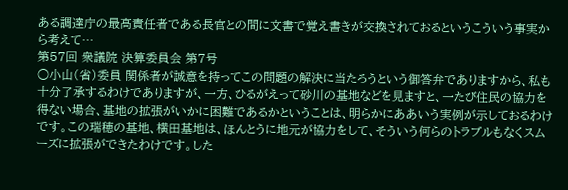ある調達庁の最高責任者である長官との間に文書で覚え書きが交換されておるというこういう事実から考えて…
第57回 衆議院 決算委員会 第7号
○小山(省)委員 関係者が誠意を持ってこの問題の解決に当たろうという御答弁でありますから、私も十分了承するわけでありますが、一方、ひるがえって砂川の基地などを見ますと、一たび住民の協力を得ない場合、基地の拡張がいかに困難であるかということは、明らかにああいう実例が示しておるわけです。この瑞穂の基地、横田基地は、ほんとうに地元が協力をして、そういう何らのトラブルもなくスムーズに拡張ができたわけです。した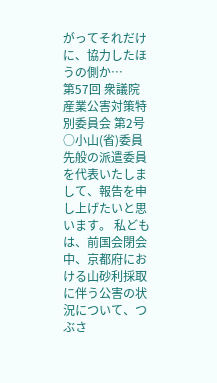がってそれだけに、協力したほうの側か…
第57回 衆議院 産業公害対策特別委員会 第2号
○小山(省)委員 先般の派遣委員を代表いたしまして、報告を申し上げたいと思います。 私どもは、前国会閉会中、京都府における山砂利採取に伴う公害の状況について、つぶさ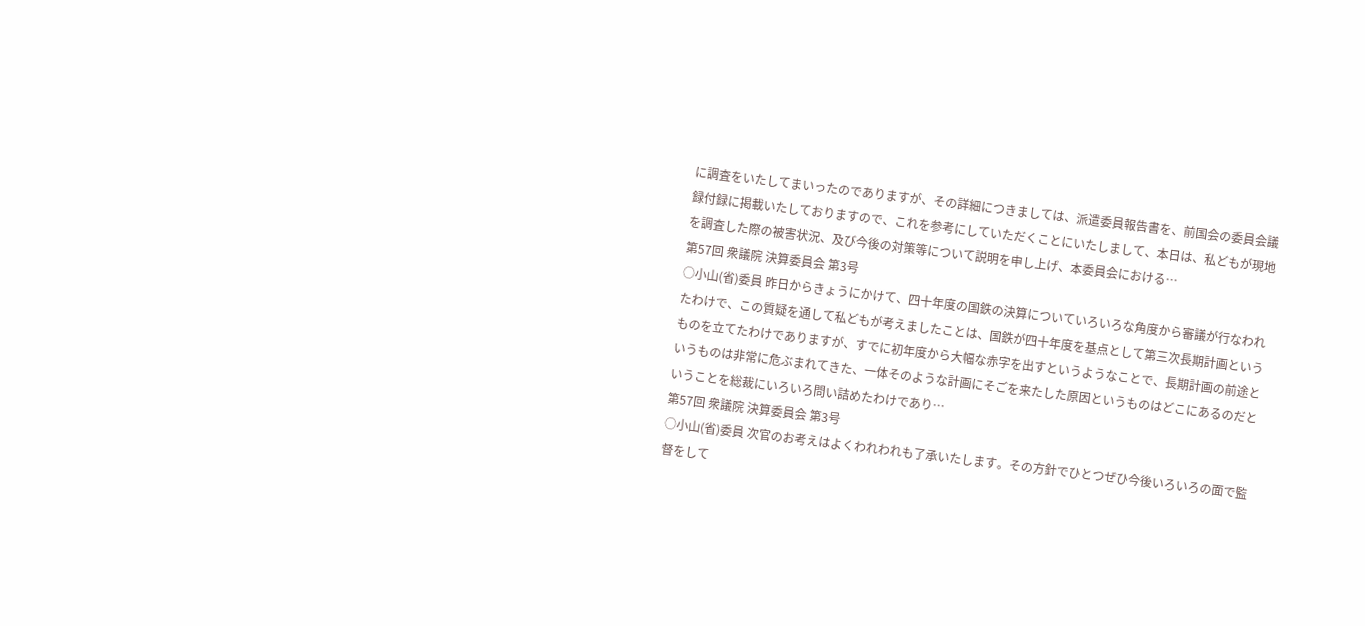に調査をいたしてまいったのでありますが、その詳細につきましては、派遣委員報告書を、前国会の委員会議録付録に掲載いたしておりますので、これを参考にしていただくことにいたしまして、本日は、私どもが現地を調査した際の被害状況、及び今後の対策等について説明を申し上げ、本委員会における…
第57回 衆議院 決算委員会 第3号
○小山(省)委員 昨日からきょうにかけて、四十年度の国鉄の決算についていろいろな角度から審議が行なわれたわけで、この質疑を通して私どもが考えましたことは、国鉄が四十年度を基点として第三次長期計画というものを立てたわけでありますが、すでに初年度から大幅な赤字を出すというようなことで、長期計画の前途というものは非常に危ぶまれてきた、一体そのような計画にそごを来たした原因というものはどこにあるのだということを総裁にいろいろ問い詰めたわけであり…
第57回 衆議院 決算委員会 第3号
○小山(省)委員 次官のお考えはよくわれわれも了承いたします。その方針でひとつぜひ今後いろいろの面で監督をして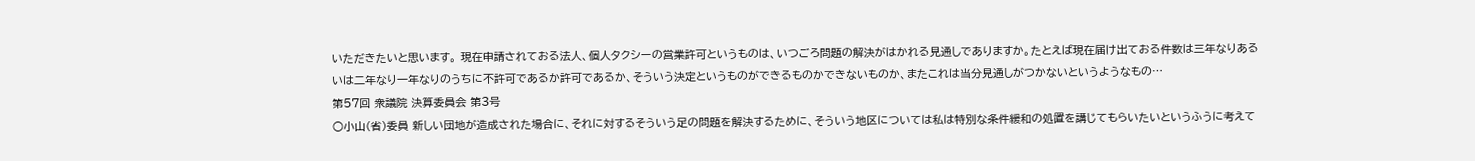いただきたいと思います。 現在申請されておる法人、個人タクシーの営業許可というものは、いつごろ問題の解決がはかれる見通しでありますか。たとえば現在届け出ておる件数は三年なりあるいは二年なり一年なりのうちに不許可であるか許可であるか、そういう決定というものができるものかできないものか、またこれは当分見通しがつかないというようなもの…
第57回 衆議院 決算委員会 第3号
○小山(省)委員 新しい団地が造成された場合に、それに対するそういう足の問題を解決するために、そういう地区については私は特別な条件緩和の処置を講じてもらいたいというふうに考えて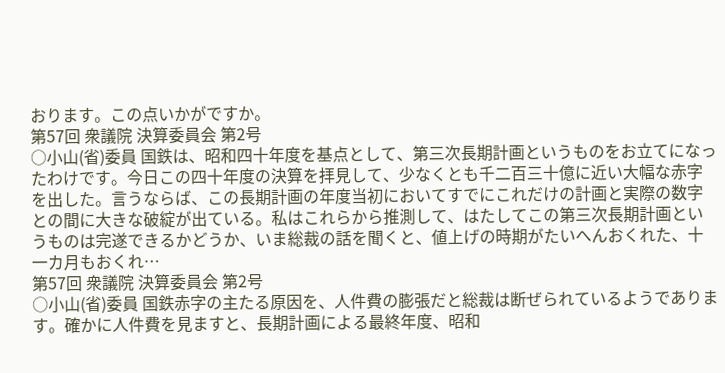おります。この点いかがですか。
第57回 衆議院 決算委員会 第2号
○小山(省)委員 国鉄は、昭和四十年度を基点として、第三次長期計画というものをお立てになったわけです。今日この四十年度の決算を拝見して、少なくとも千二百三十億に近い大幅な赤字を出した。言うならば、この長期計画の年度当初においてすでにこれだけの計画と実際の数字との間に大きな破綻が出ている。私はこれらから推測して、はたしてこの第三次長期計画というものは完遂できるかどうか、いま総裁の話を聞くと、値上げの時期がたいへんおくれた、十一カ月もおくれ…
第57回 衆議院 決算委員会 第2号
○小山(省)委員 国鉄赤字の主たる原因を、人件費の膨張だと総裁は断ぜられているようであります。確かに人件費を見ますと、長期計画による最終年度、昭和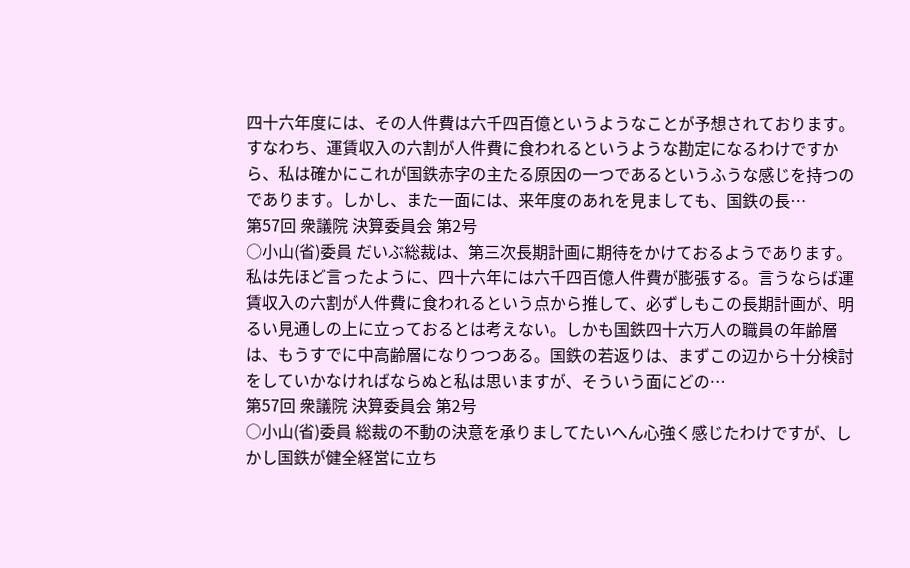四十六年度には、その人件費は六千四百億というようなことが予想されております。すなわち、運賃収入の六割が人件費に食われるというような勘定になるわけですから、私は確かにこれが国鉄赤字の主たる原因の一つであるというふうな感じを持つのであります。しかし、また一面には、来年度のあれを見ましても、国鉄の長…
第57回 衆議院 決算委員会 第2号
○小山(省)委員 だいぶ総裁は、第三次長期計画に期待をかけておるようであります。私は先ほど言ったように、四十六年には六千四百億人件費が膨張する。言うならば運賃収入の六割が人件費に食われるという点から推して、必ずしもこの長期計画が、明るい見通しの上に立っておるとは考えない。しかも国鉄四十六万人の職員の年齢層は、もうすでに中高齢層になりつつある。国鉄の若返りは、まずこの辺から十分検討をしていかなければならぬと私は思いますが、そういう面にどの…
第57回 衆議院 決算委員会 第2号
○小山(省)委員 総裁の不動の決意を承りましてたいへん心強く感じたわけですが、しかし国鉄が健全経営に立ち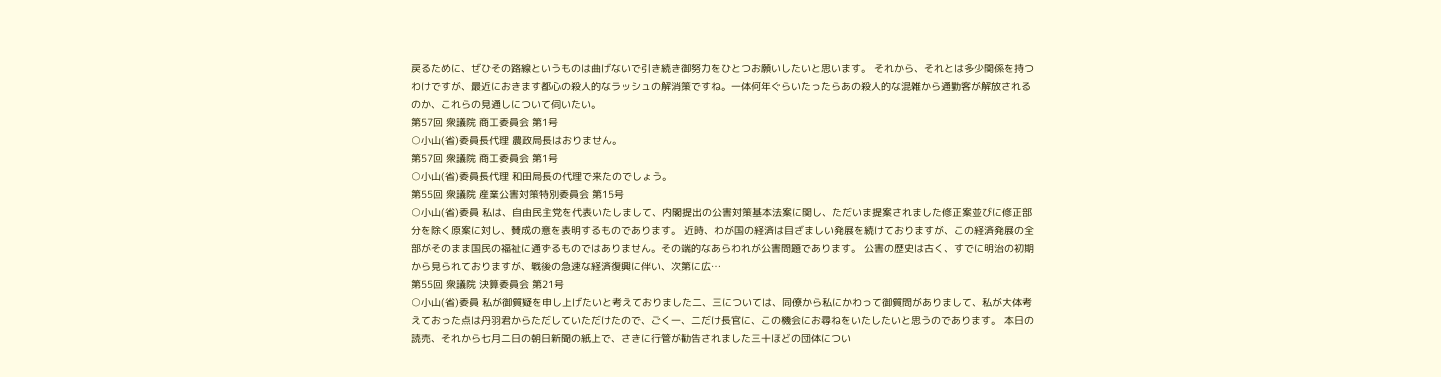戻るために、ぜひその路線というものは曲げないで引き続き御努力をひとつお願いしたいと思います。 それから、それとは多少関係を持つわけですが、最近におきます都心の殺人的なラッシュの解消策ですね。一体何年ぐらいたったらあの殺人的な混雑から通勤客が解放されるのか、これらの見通しについて伺いたい。
第57回 衆議院 商工委員会 第1号
○小山(省)委員長代理 農政局長はおりません。
第57回 衆議院 商工委員会 第1号
○小山(省)委員長代理 和田局長の代理で来たのでしょう。
第55回 衆議院 産業公害対策特別委員会 第15号
○小山(省)委員 私は、自由民主党を代表いたしまして、内閣提出の公害対策基本法案に関し、ただいま提案されました修正案並びに修正部分を除く原案に対し、賛成の意を表明するものであります。 近時、わが国の経済は目ざましい発展を続けておりますが、この経済発展の全部がそのまま国民の福祉に通ずるものではありません。その端的なあらわれが公害問題であります。 公害の歴史は古く、すでに明治の初期から見られておりますが、戦後の急速な経済復興に伴い、次第に広…
第55回 衆議院 決算委員会 第21号
○小山(省)委員 私が御質疑を申し上げたいと考えておりました二、三については、同僚から私にかわって御質問がありまして、私が大体考えておった点は丹羽君からただしていただけたので、ごく一、二だけ長官に、この機会にお尋ねをいたしたいと思うのであります。 本日の読売、それから七月二日の朝日新聞の紙上で、さきに行管が勧告されました三十ほどの団体につい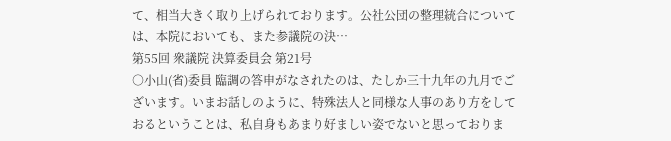て、相当大きく取り上げられております。公社公団の整理統合については、本院においても、また参議院の決…
第55回 衆議院 決算委員会 第21号
○小山(省)委員 臨調の答申がなされたのは、たしか三十九年の九月でございます。いまお話しのように、特殊法人と同様な人事のあり方をしておるということは、私自身もあまり好ましい姿でないと思っておりま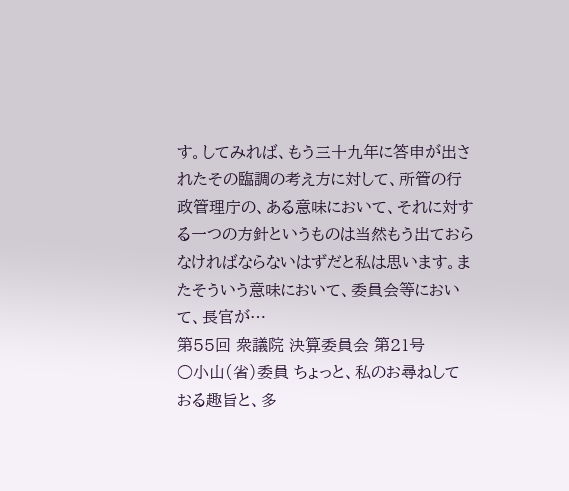す。してみれば、もう三十九年に答申が出されたその臨調の考え方に対して、所管の行政管理庁の、ある意味において、それに対する一つの方針というものは当然もう出ておらなければならないはずだと私は思います。またそういう意味において、委員会等において、長官が…
第55回 衆議院 決算委員会 第21号
○小山(省)委員 ちょっと、私のお尋ねしておる趣旨と、多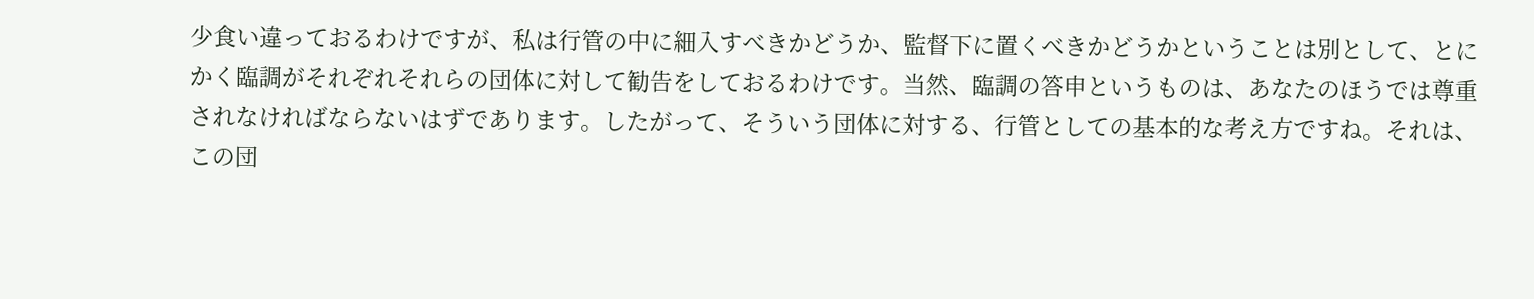少食い違っておるわけですが、私は行管の中に細入すべきかどうか、監督下に置くべきかどうかということは別として、とにかく臨調がそれぞれそれらの団体に対して勧告をしておるわけです。当然、臨調の答申というものは、あなたのほうでは尊重されなければならないはずであります。したがって、そういう団体に対する、行管としての基本的な考え方ですね。それは、この団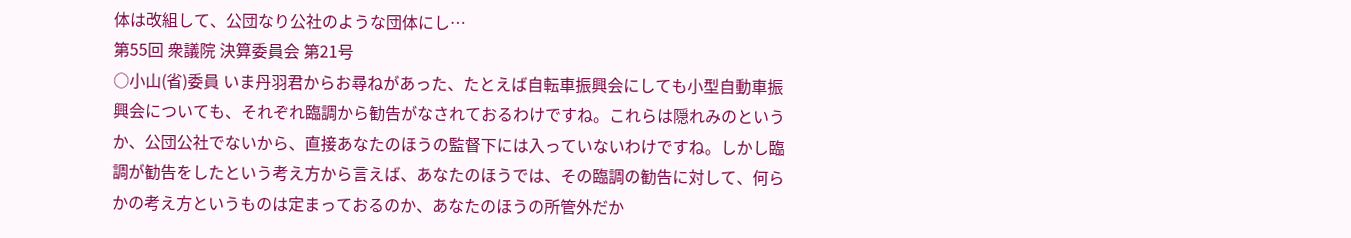体は改組して、公団なり公社のような団体にし…
第55回 衆議院 決算委員会 第21号
○小山(省)委員 いま丹羽君からお尋ねがあった、たとえば自転車振興会にしても小型自動車振興会についても、それぞれ臨調から勧告がなされておるわけですね。これらは隠れみのというか、公団公社でないから、直接あなたのほうの監督下には入っていないわけですね。しかし臨調が勧告をしたという考え方から言えば、あなたのほうでは、その臨調の勧告に対して、何らかの考え方というものは定まっておるのか、あなたのほうの所管外だか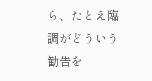ら、たとえ臨調がどういう勧告を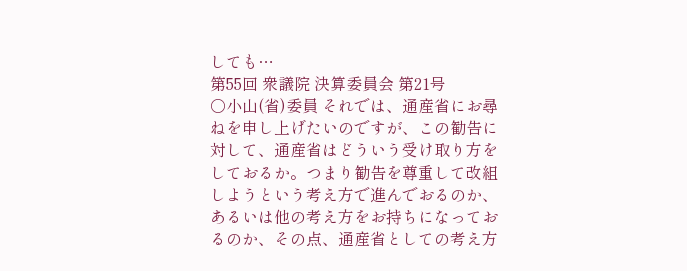しても…
第55回 衆議院 決算委員会 第21号
○小山(省)委員 それでは、通産省にお尋ねを申し上げたいのですが、この勧告に対して、通産省はどういう受け取り方をしておるか。つまり勧告を尊重して改組しようという考え方で進んでおるのか、あるいは他の考え方をお持ちになっておるのか、その点、通産省としての考え方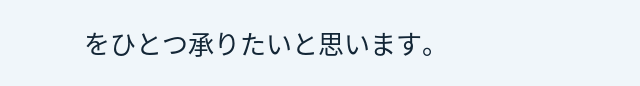をひとつ承りたいと思います。